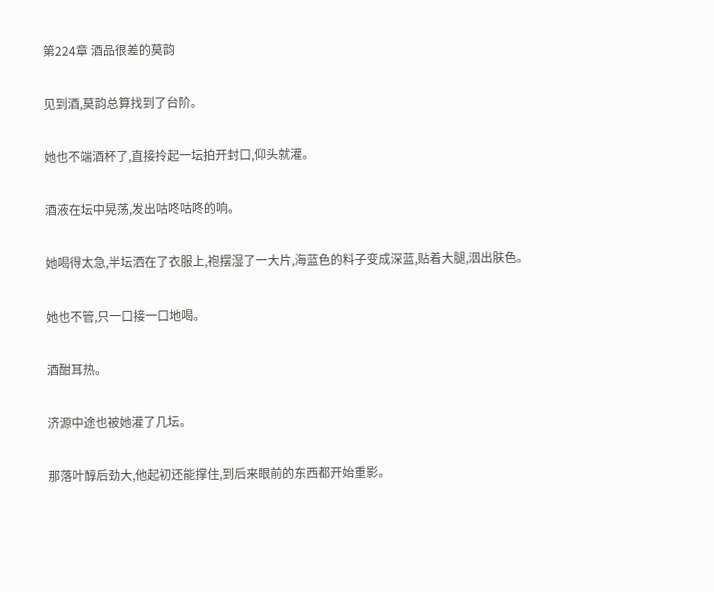第224章 酒品很差的莫韵

见到酒,莫韵总算找到了台阶。

她也不端酒杯了,直接拎起一坛拍开封口,仰头就灌。

酒液在坛中晃荡,发出咕咚咕咚的响。

她喝得太急,半坛洒在了衣服上,袍摆湿了一大片,海蓝色的料子变成深蓝,贴着大腿,洇出肤色。

她也不管,只一口接一口地喝。

酒酣耳热。

济源中途也被她灌了几坛。

那落叶醇后劲大,他起初还能撑住,到后来眼前的东西都开始重影。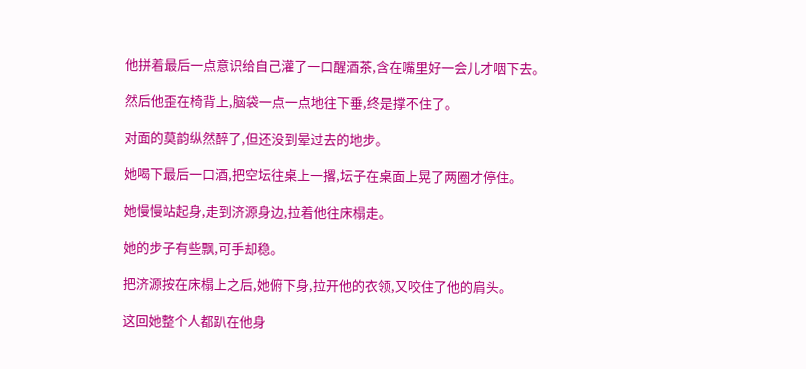他拼着最后一点意识给自己灌了一口醒酒茶,含在嘴里好一会儿才咽下去。

然后他歪在椅背上,脑袋一点一点地往下垂,终是撑不住了。

对面的莫韵纵然醉了,但还没到晕过去的地步。

她喝下最后一口酒,把空坛往桌上一撂,坛子在桌面上晃了两圈才停住。

她慢慢站起身,走到济源身边,拉着他往床榻走。

她的步子有些飘,可手却稳。

把济源按在床榻上之后,她俯下身,拉开他的衣领,又咬住了他的肩头。

这回她整个人都趴在他身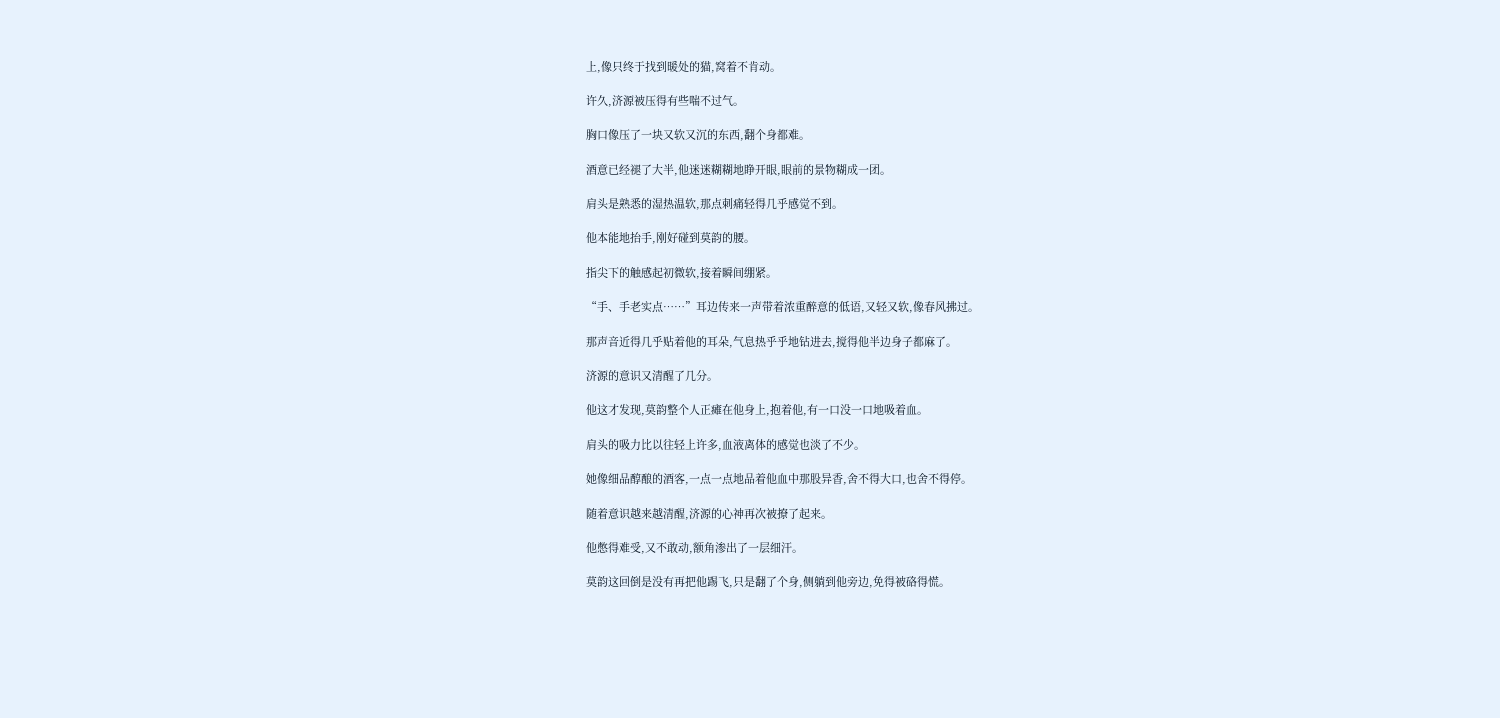上,像只终于找到暖处的猫,窝着不肯动。

许久,济源被压得有些喘不过气。

胸口像压了一块又软又沉的东西,翻个身都难。

酒意已经褪了大半,他迷迷糊糊地睁开眼,眼前的景物糊成一团。

肩头是熟悉的湿热温软,那点刺痛轻得几乎感觉不到。

他本能地抬手,刚好碰到莫韵的腰。

指尖下的触感起初微软,接着瞬间绷紧。

“手、手老实点……”耳边传来一声带着浓重醉意的低语,又轻又软,像春风拂过。

那声音近得几乎贴着他的耳朵,气息热乎乎地钻进去,搅得他半边身子都麻了。

济源的意识又清醒了几分。

他这才发现,莫韵整个人正瘫在他身上,抱着他,有一口没一口地吸着血。

肩头的吸力比以往轻上许多,血液离体的感觉也淡了不少。

她像细品醇酿的酒客,一点一点地品着他血中那股异香,舍不得大口,也舍不得停。

随着意识越来越清醒,济源的心神再次被撩了起来。

他憋得难受,又不敢动,额角渗出了一层细汗。

莫韵这回倒是没有再把他踢飞,只是翻了个身,侧躺到他旁边,免得被硌得慌。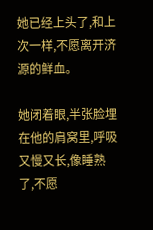她已经上头了,和上次一样,不愿离开济源的鲜血。

她闭着眼,半张脸埋在他的肩窝里,呼吸又慢又长,像睡熟了,不愿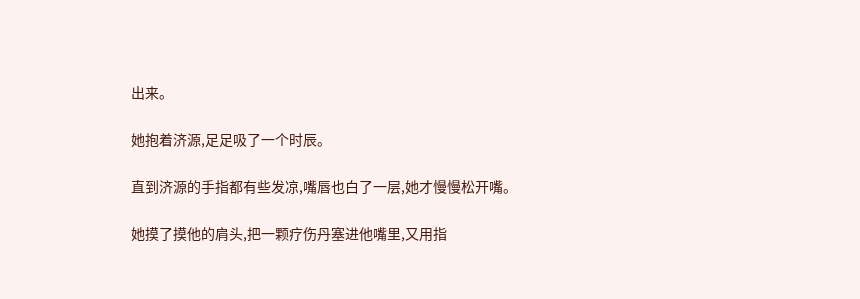出来。

她抱着济源,足足吸了一个时辰。

直到济源的手指都有些发凉,嘴唇也白了一层,她才慢慢松开嘴。

她摸了摸他的肩头,把一颗疗伤丹塞进他嘴里,又用指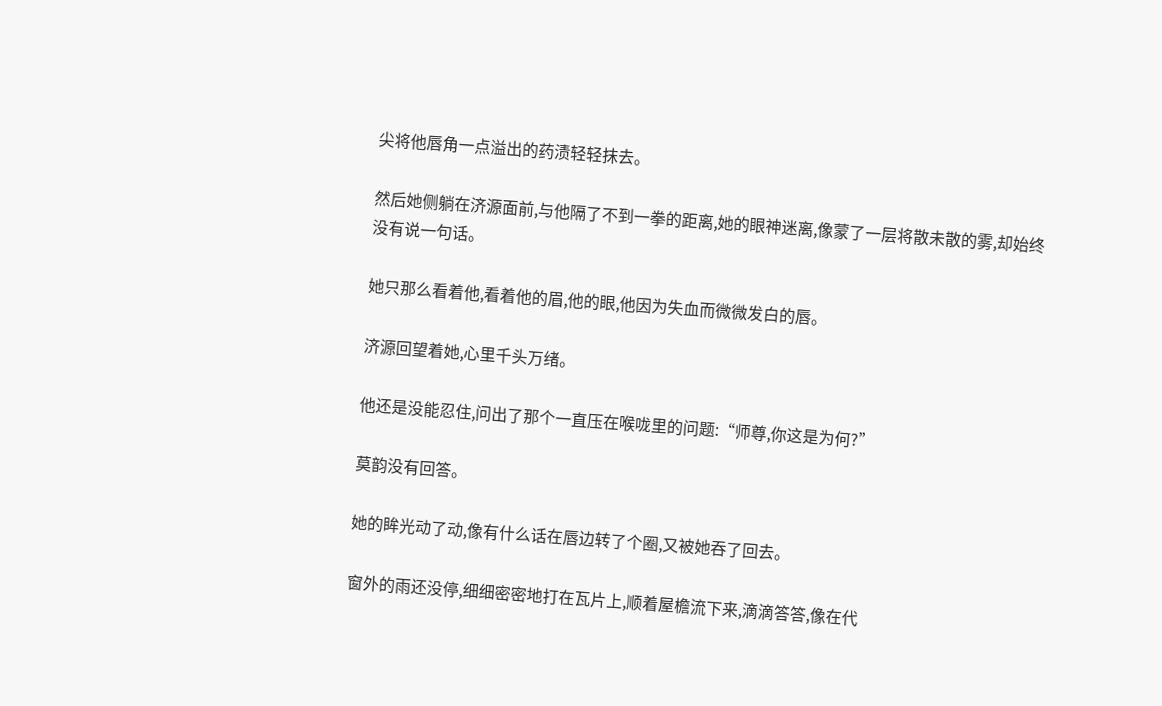尖将他唇角一点溢出的药渍轻轻抹去。

然后她侧躺在济源面前,与他隔了不到一拳的距离,她的眼神迷离,像蒙了一层将散未散的雾,却始终没有说一句话。

她只那么看着他,看着他的眉,他的眼,他因为失血而微微发白的唇。

济源回望着她,心里千头万绪。

他还是没能忍住,问出了那个一直压在喉咙里的问题:“师尊,你这是为何?”

莫韵没有回答。

她的眸光动了动,像有什么话在唇边转了个圈,又被她吞了回去。

窗外的雨还没停,细细密密地打在瓦片上,顺着屋檐流下来,滴滴答答,像在代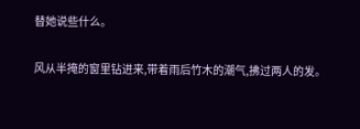替她说些什么。

风从半掩的窗里钻进来,带着雨后竹木的潮气,拂过两人的发。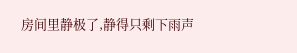房间里静极了,静得只剩下雨声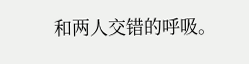和两人交错的呼吸。